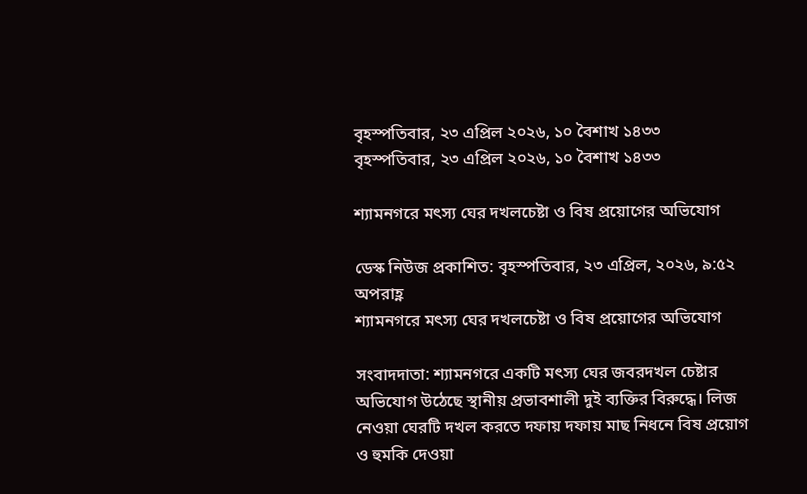বৃহস্পতিবার, ২৩ এপ্রিল ২০২৬, ১০ বৈশাখ ১৪৩৩
বৃহস্পতিবার, ২৩ এপ্রিল ২০২৬, ১০ বৈশাখ ১৪৩৩

শ্যামনগরে মৎস্য ঘের দখলচেষ্টা ও বিষ প্রয়োগের অভিযোগ

ডেস্ক নিউজ প্রকাশিত: বৃহস্পতিবার, ২৩ এপ্রিল, ২০২৬, ৯:৫২ অপরাহ্ণ
শ্যামনগরে মৎস্য ঘের দখলচেষ্টা ও বিষ প্রয়োগের অভিযোগ

সংবাদদাতা: শ্যামনগরে একটি মৎস্য ঘের জবরদখল চেষ্টার অভিযোগ উঠেছে স্থানীয় প্রভাবশালী দুই ব্যক্তির বিরুদ্ধে। লিজ নেওয়া ঘেরটি দখল করতে দফায় দফায় মাছ নিধনে বিষ প্রয়োগ ও হুমকি দেওয়া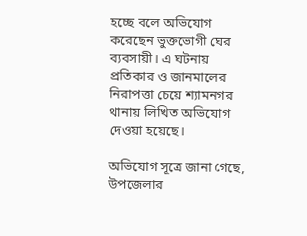হচ্ছে বলে অভিযোগ করেছেন ভুক্তভোগী ঘের ব্যবসায়ী। এ ঘটনায় প্রতিকার ও জানমালের নিরাপত্তা চেয়ে শ্যামনগর থানায় লিখিত অভিযোগ দেওয়া হয়েছে।

অভিযোগ সূত্রে জানা গেছে, উপজেলার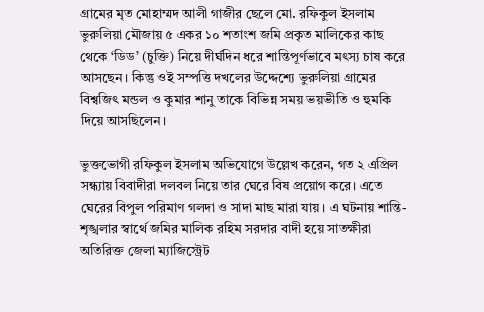গ্রামের মৃত মোহাম্মদ আলী গাজীর ছেলে মো. রফিকুল ইসলাম ভুরুলিয়া মৌজায় ৫ একর ১০ শতাংশ জমি প্রকৃত মালিকের কাছ থেকে ‘ডিড’ (চুক্তি) নিয়ে দীর্ঘদিন ধরে শান্তিপূর্ণভাবে মৎস্য চাষ করে আসছেন। কিন্তু ওই সম্পত্তি দখলের উদ্দেশ্যে ভুরুলিয়া গ্রামের বিশ্বজিৎ মন্ডল ও কুমার শানু তাকে বিভিন্ন সময় ভয়ভীতি ও হুমকি দিয়ে আসছিলেন।

ভুক্তভোগী রফিকুল ইসলাম অভিযোগে উল্লেখ করেন, গত ২ এপ্রিল সন্ধ্যায় বিবাদীরা দলবল নিয়ে তার ঘেরে বিষ প্রয়োগ করে। এতে ঘেরের বিপুল পরিমাণ গলদা ও সাদা মাছ মারা যায়। এ ঘটনায় শান্তি-শৃঙ্খলার স্বার্থে জমির মালিক রহিম সরদার বাদী হয়ে সাতক্ষীরা অতিরিক্ত জেলা ম্যাজিস্ট্রেট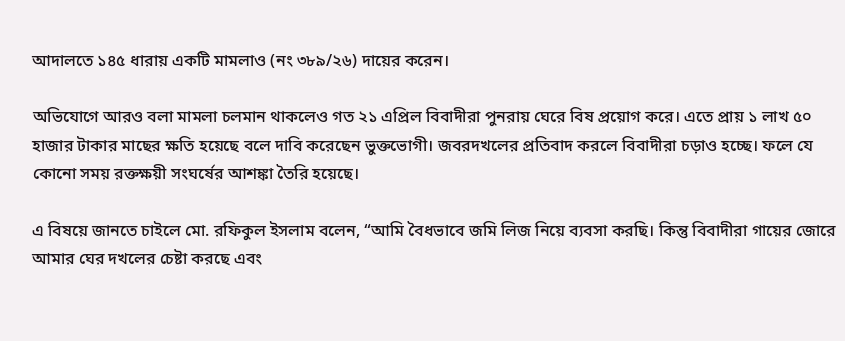আদালতে ১৪৫ ধারায় একটি মামলাও (নং ৩৮৯/২৬) দায়ের করেন।

অভিযোগে আরও বলা মামলা চলমান থাকলেও গত ২১ এপ্রিল বিবাদীরা পুনরায় ঘেরে বিষ প্রয়োগ করে। এতে প্রায় ১ লাখ ৫০ হাজার টাকার মাছের ক্ষতি হয়েছে বলে দাবি করেছেন ভুক্তভোগী। জবরদখলের প্রতিবাদ করলে বিবাদীরা চড়াও হচ্ছে। ফলে যে কোনো সময় রক্তক্ষয়ী সংঘর্ষের আশঙ্কা তৈরি হয়েছে।

এ বিষয়ে জানতে চাইলে মো. রফিকুল ইসলাম বলেন, “আমি বৈধভাবে জমি লিজ নিয়ে ব্যবসা করছি। কিন্তু বিবাদীরা গায়ের জোরে আমার ঘের দখলের চেষ্টা করছে এবং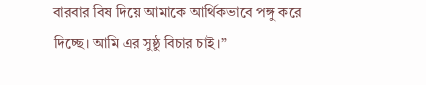বারবার বিষ দিয়ে আমাকে আর্থিকভাবে পঙ্গু করে দিচ্ছে। আমি এর সুষ্ঠু বিচার চাই।”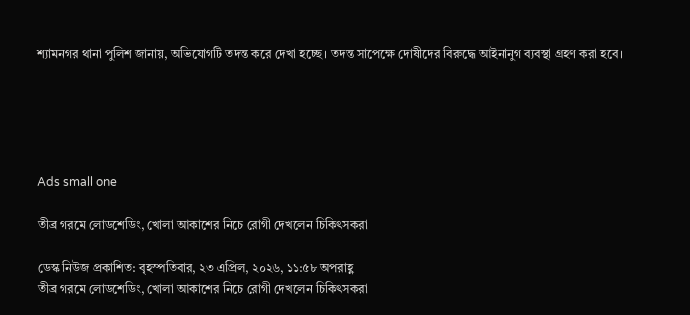শ্যামনগর থানা পুলিশ জানায়, অভিযোগটি তদন্ত করে দেখা হচ্ছে। তদন্ত সাপেক্ষে দোষীদের বিরুদ্ধে আইনানুগ ব্যবস্থা গ্রহণ করা হবে।





Ads small one

তীব্র গরমে লোডশেডিং, খোলা আকাশের নিচে রোগী দেখলেন চিকিৎসকরা

ডেস্ক নিউজ প্রকাশিত: বৃহস্পতিবার, ২৩ এপ্রিল, ২০২৬, ১১:৫৮ অপরাহ্ণ
তীব্র গরমে লোডশেডিং, খোলা আকাশের নিচে রোগী দেখলেন চিকিৎসকরা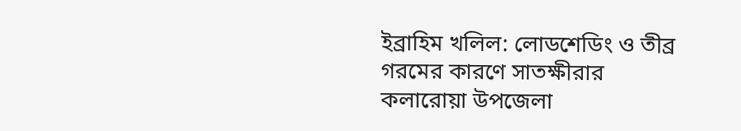ইব্রাহিম খলিল: লোডশেডিং ও তীব্র গরমের কারণে সাতক্ষীরার কলারোয়া উপজেলা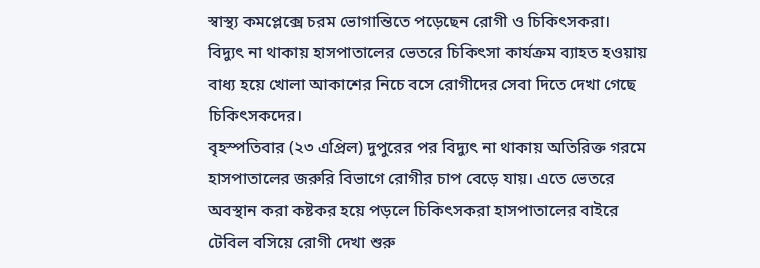স্বাস্থ্য কমপ্লেক্সে চরম ভোগান্তিতে পড়েছেন রোগী ও চিকিৎসকরা। বিদ্যুৎ না থাকায় হাসপাতালের ভেতরে চিকিৎসা কার্যক্রম ব্যাহত হওয়ায় বাধ্য হয়ে খোলা আকাশের নিচে বসে রোগীদের সেবা দিতে দেখা গেছে চিকিৎসকদের।
বৃহস্পতিবার (২৩ এপ্রিল) দুপুরের পর বিদ্যুৎ না থাকায় অতিরিক্ত গরমে হাসপাতালের জরুরি বিভাগে রোগীর চাপ বেড়ে যায়। এতে ভেতরে অবস্থান করা কষ্টকর হয়ে পড়লে চিকিৎসকরা হাসপাতালের বাইরে টেবিল বসিয়ে রোগী দেখা শুরু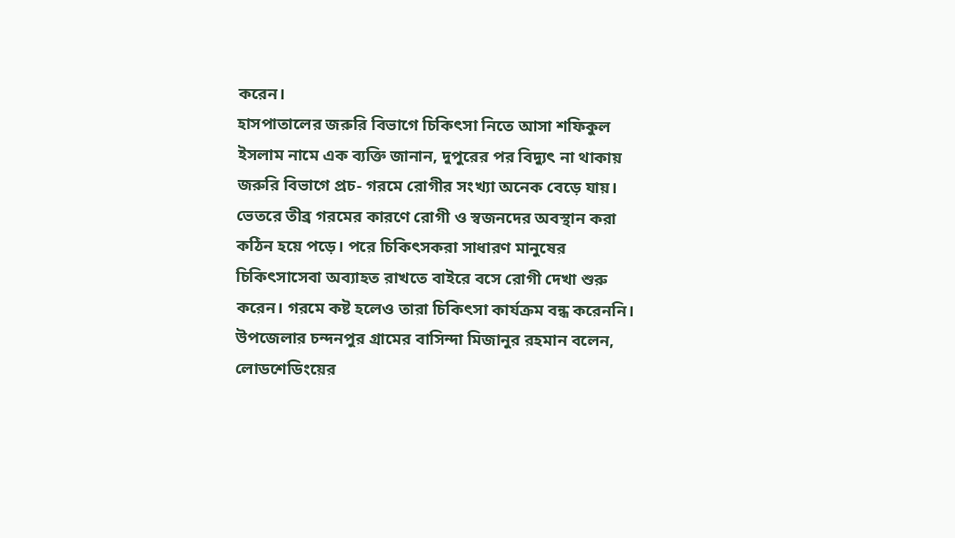করেন।
হাসপাতালের জরুরি বিভাগে চিকিৎসা নিতে আসা শফিকুল ইসলাম নামে এক ব্যক্তি জানান, দুপুরের পর বিদ্যুৎ না থাকায় জরুরি বিভাগে প্রচ- গরমে রোগীর সংখ্যা অনেক বেড়ে যায়। ভেতরে তীব্র গরমের কারণে রোগী ও স্বজনদের অবস্থান করা কঠিন হয়ে পড়ে। পরে চিকিৎসকরা সাধারণ মানুষের চিকিৎসাসেবা অব্যাহত রাখতে বাইরে বসে রোগী দেখা শুরু করেন। গরমে কষ্ট হলেও তারা চিকিৎসা কার্যক্রম বন্ধ করেননি।
উপজেলার চন্দনপুর গ্রামের বাসিন্দা মিজানুর রহমান বলেন, লোডশেডিংয়ের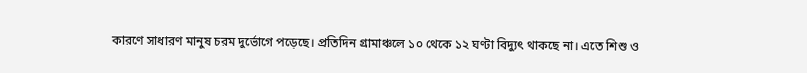কারণে সাধারণ মানুষ চরম দুর্ভোগে পড়েছে। প্রতিদিন গ্রামাঞ্চলে ১০ থেকে ১২ ঘণ্টা বিদ্যুৎ থাকছে না। এতে শিশু ও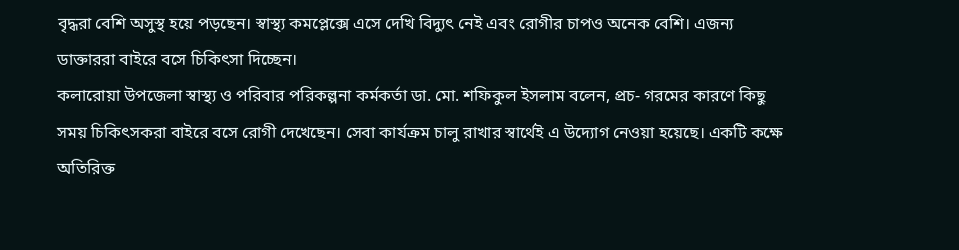বৃদ্ধরা বেশি অসুস্থ হয়ে পড়ছেন। স্বাস্থ্য কমপ্লেক্সে এসে দেখি বিদ্যুৎ নেই এবং রোগীর চাপও অনেক বেশি। এজন্য ডাক্তাররা বাইরে বসে চিকিৎসা দিচ্ছেন।
কলারোয়া উপজেলা স্বাস্থ্য ও পরিবার পরিকল্পনা কর্মকর্তা ডা. মো. শফিকুল ইসলাম বলেন, প্রচ- গরমের কারণে কিছু সময় চিকিৎসকরা বাইরে বসে রোগী দেখেছেন। সেবা কার্যক্রম চালু রাখার স্বার্থেই এ উদ্যোগ নেওয়া হয়েছে। একটি কক্ষে অতিরিক্ত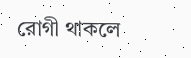রোগী থাকলে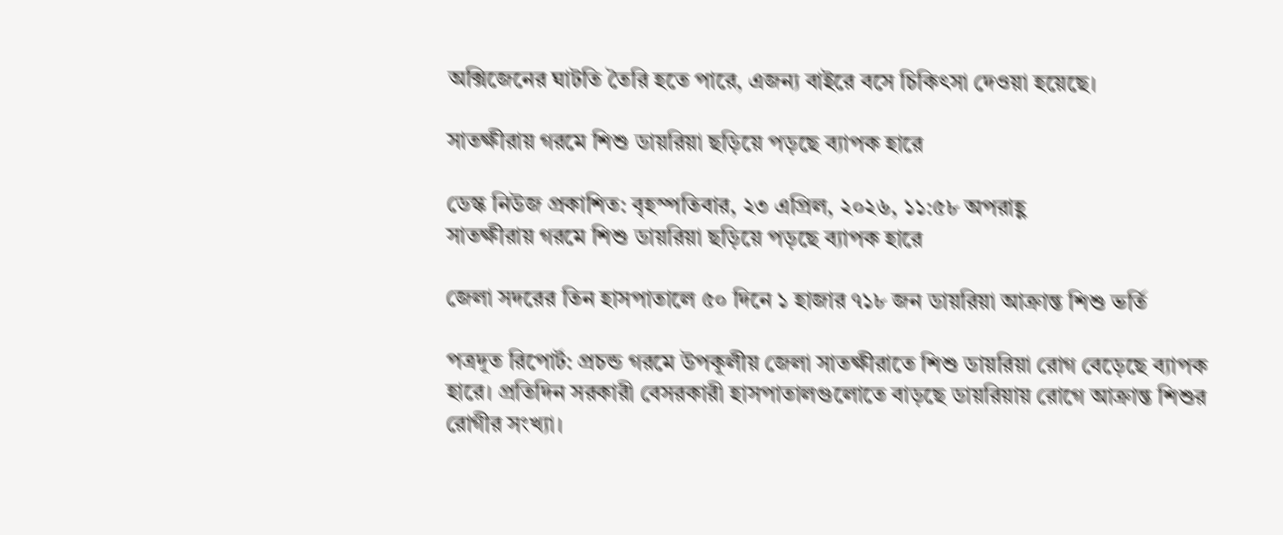অক্সিজেনের ঘাটতি তৈরি হতে পারে, এজন্য বাইরে বসে চিকিৎসা দেওয়া হয়েছে।

সাতক্ষীরায় গরমে শিশু ডায়রিয়া ছড়িয়ে পড়ছে ব্যাপক হারে

ডেস্ক নিউজ প্রকাশিত: বৃহস্পতিবার, ২৩ এপ্রিল, ২০২৬, ১১:৫৮ অপরাহ্ণ
সাতক্ষীরায় গরমে শিশু ডায়রিয়া ছড়িয়ে পড়ছে ব্যাপক হারে

জেলা সদরের তিন হাসপাতালে ৫০ দিনে ১ হাজার ৭১৮ জন ডায়রিয়া আক্রান্ত শিশু ভর্তি

পত্রদূত রিপোর্ট: প্রচন্ড গরমে উপকূলীয় জেলা সাতক্ষীরাতে শিশু ডায়রিয়া রোগ বেড়েছে ব্যাপক হারে। প্রতিদিন সরকারী বেসরকারী হাসপাতালগুলোতে বাড়ছে ডায়রিয়ায় রোগে আক্রান্ত শিশুর রোগীর সংখ্যা।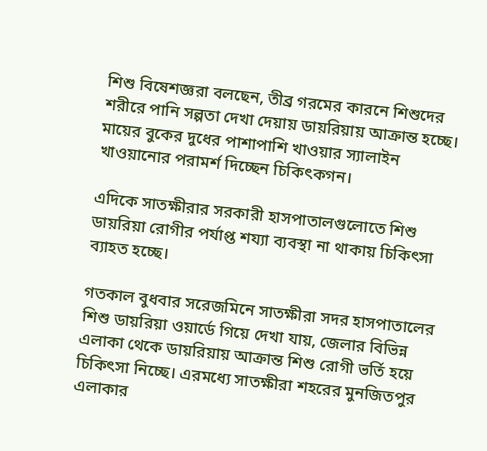শিশু বিষেশজ্ঞরা বলছেন, তীব্র গরমের কারনে শিশুদের শরীরে পানি সল্পতা দেখা দেয়ায় ডায়রিয়ায় আক্রান্ত হচ্ছে। মায়ের বুকের দুধের পাশাপাশি খাওয়ার স্যালাইন খাওয়ানোর পরামর্শ দিচ্ছেন চিকিৎকগন।

এদিকে সাতক্ষীরার সরকারী হাসপাতালগুলোতে শিশু ডায়রিয়া রোগীর পর্যাপ্ত শয্যা ব্যবস্থা না থাকায় চিকিৎসা ব্যাহত হচ্ছে।

গতকাল বুধবার সরেজমিনে সাতক্ষীরা সদর হাসপাতালের শিশু ডায়রিয়া ওয়ার্ডে গিয়ে দেখা যায়, জেলার বিভিন্ন এলাকা থেকে ডায়রিয়ায় আক্রান্ত শিশু রোগী ভর্তি হয়ে চিকিৎসা নিচ্ছে। এরমধ্যে সাতক্ষীরা শহরের মুনজিতপুর এলাকার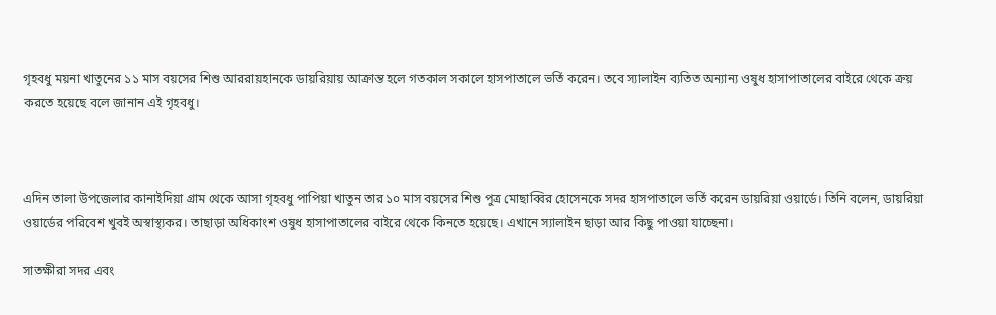গৃহবধু ময়না খাতুনের ১১ মাস বয়সের শিশু আররায়হানকে ডায়রিয়ায় আক্রান্ত হলে গতকাল সকালে হাসপাতালে ভর্তি করেন। তবে স্যালাইন ব্যতিত অন্যান্য ওষুধ হাসাপাতালের বাইরে থেকে ক্রয় করতে হয়েছে বলে জানান এই গৃহবধু।



এদিন তালা উপজেলার কানাইদিয়া গ্রাম থেকে আসা গৃহবধু পাপিয়া খাতুন তার ১০ মাস বয়সের শিশু পুত্র মোছাব্বির হোসেনকে সদর হাসপাতালে ভর্তি করেন ডায়রিয়া ওয়ার্ডে। তিনি বলেন, ডায়রিয়া ওয়ার্ডের পরিবেশ খুবই অস্বাস্থ্যকর। তাছাড়া অধিকাংশ ওষুধ হাসাপাতালের বাইরে থেকে কিনতে হয়েছে। এখানে স্যালাইন ছাড়া আর কিছু পাওয়া যাচ্ছেনা।

সাতক্ষীরা সদর এবং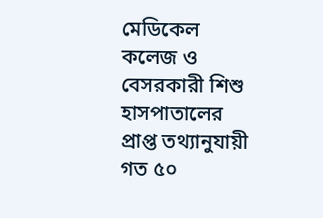মেডিকেল কলেজ ও বেসরকারী শিশু হাসপাতালের প্রাপ্ত তথ্যানুযায়ী গত ৫০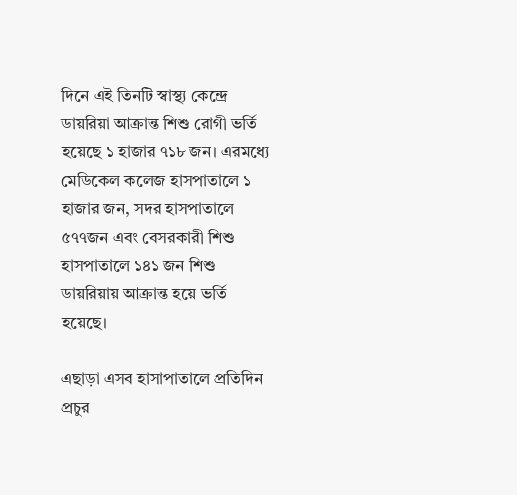দিনে এই তিনটি স্বাস্থ্য কেন্দ্রে ডায়রিয়া আক্রান্ত শিশু রোগী ভর্তি হয়েছে ১ হাজার ৭১৮ জন। এরমধ্যে মেডিকেল কলেজ হাসপাতালে ১ হাজার জন, সদর হাসপাতালে ৫৭৭জন এবং বেসরকারী শিশু হাসপাতালে ১৪১ জন শিশু ডায়রিয়ায় আক্রান্ত হয়ে ভর্তি হয়েছে।

এছাড়া এসব হাসাপাতালে প্রতিদিন প্রচুর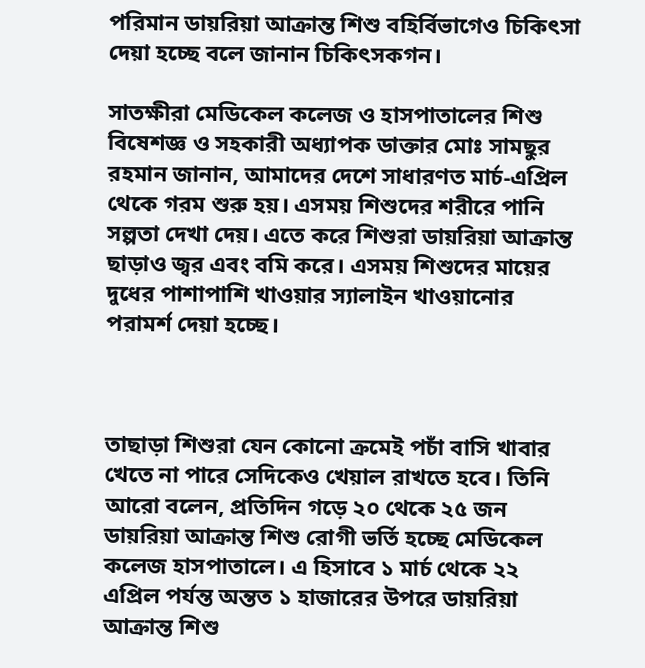পরিমান ডায়রিয়া আক্রান্ত শিশু বহির্বিভাগেও চিকিৎসা দেয়া হচ্ছে বলে জানান চিকিৎসকগন।

সাতক্ষীরা মেডিকেল কলেজ ও হাসপাতালের শিশু বিষেশজ্ঞ ও সহকারী অধ্যাপক ডাক্তার মোঃ সামছুর রহমান জানান, আমাদের দেশে সাধারণত মার্চ-এপ্রিল থেকে গরম শুরু হয়। এসময় শিশুদের শরীরে পানি সল্পতা দেখা দেয়। এতে করে শিশুরা ডায়রিয়া আক্রান্ত ছাড়াও জ্বর এবং বমি করে। এসময় শিশুদের মায়ের দুধের পাশাপাশি খাওয়ার স্যালাইন খাওয়ানোর পরামর্শ দেয়া হচ্ছে।



তাছাড়া শিশুরা যেন কোনো ক্রমেই পচাঁ বাসি খাবার খেতে না পারে সেদিকেও খেয়াল রাখতে হবে। তিনি আরো বলেন, প্রতিদিন গড়ে ২০ থেকে ২৫ জন ডায়রিয়া আক্রান্ত শিশু রোগী ভর্তি হচ্ছে মেডিকেল কলেজ হাসপাতালে। এ হিসাবে ১ মার্চ থেকে ২২ এপ্রিল পর্যন্ত অন্তত ১ হাজারের উপরে ডায়রিয়া আক্রান্ত শিশু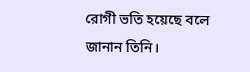রোগী ভতি হয়েছে বলে জানান তিনি।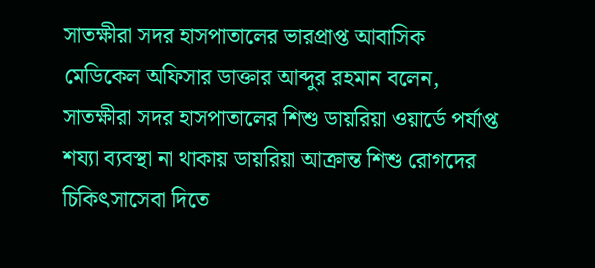সাতক্ষীরা সদর হাসপাতালের ভারপ্রাপ্ত আবাসিক মেডিকেল অফিসার ডাক্তার আব্দুর রহমান বলেন, সাতক্ষীরা সদর হাসপাতালের শিশু ডায়রিয়া ওয়ার্ডে পর্যাপ্ত শয্যা ব্যবস্থা না থাকায় ডায়রিয়া আক্রান্ত শিশু রোগদের চিকিৎসাসেবা দিতে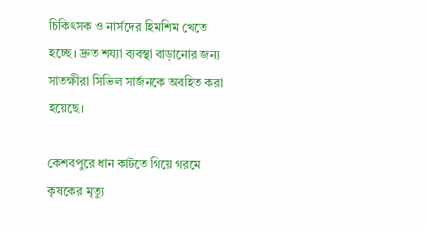চিকিৎসক ও নার্সদের হিমশিম খেতে হচ্ছে। দ্রুত শয্যা ব্যবস্থা বাড়ানোর জন্য সাতক্ষীরা সিভিল সার্জনকে অবহিত করা হয়েছে।

কেশবপুরে ধান কাটতে গিয়ে গরমে কৃষকের মৃত্যু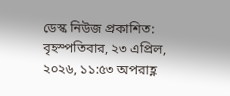ডেস্ক নিউজ প্রকাশিত: বৃহস্পতিবার, ২৩ এপ্রিল, ২০২৬, ১১:৫৩ অপরাহ্ণ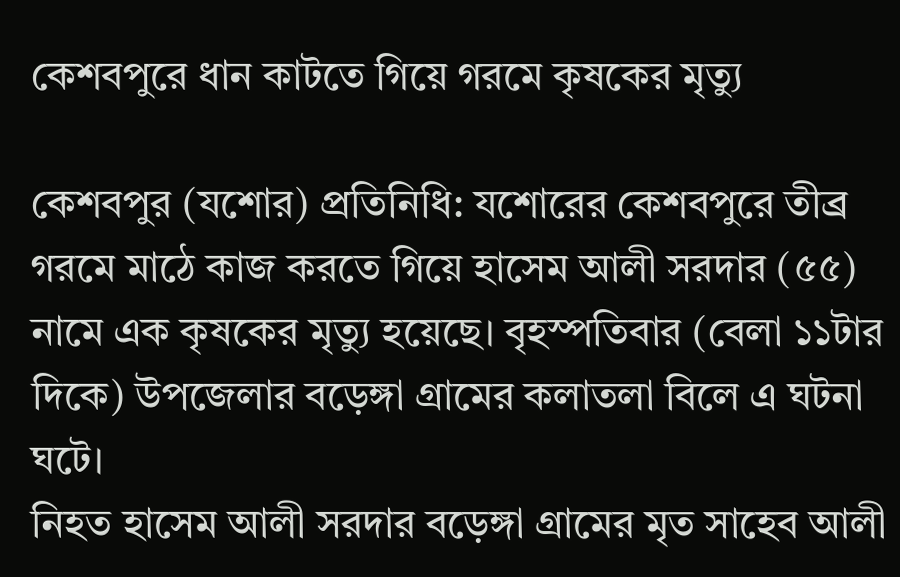কেশবপুরে ধান কাটতে গিয়ে গরমে কৃষকের মৃত্যু

কেশবপুর (যশোর) প্রতিনিধি: যশোরের কেশবপুরে তীব্র গরমে মাঠে কাজ করতে গিয়ে হাসেম আলী সরদার (৫৫) নামে এক কৃষকের মৃত্যু হয়েছে। বৃহস্পতিবার (বেলা ১১টার দিকে) উপজেলার বড়েঙ্গা গ্রামের কলাতলা বিলে এ ঘটনা ঘটে।
নিহত হাসেম আলী সরদার বড়েঙ্গা গ্রামের মৃত সাহেব আলী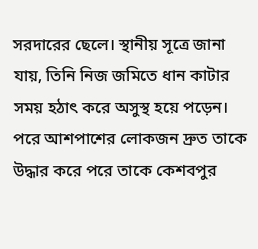সরদারের ছেলে। স্থানীয় সূত্রে জানা যায়, তিনি নিজ জমিতে ধান কাটার সময় হঠাৎ করে অসুস্থ হয়ে পড়েন। পরে আশপাশের লোকজন দ্রুত তাকে উদ্ধার করে পরে তাকে কেশবপুর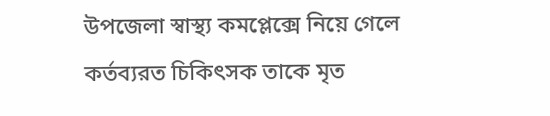উপজেলা স্বাস্থ্য কমপ্লেক্সে নিয়ে গেলে কর্তব্যরত চিকিৎসক তাকে মৃত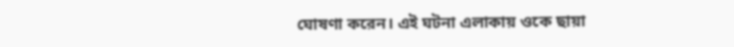ঘোষণা করেন। এই ঘটনা এলাকায় ওকে ছায়া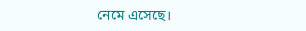নেমে এসেছে।